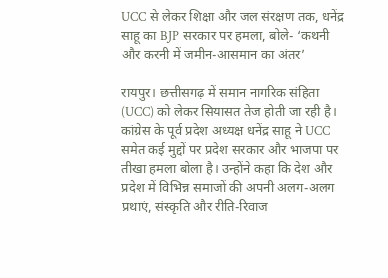UCC से लेकर शिक्षा और जल संरक्षण तक, धनेंद्र साहू का BJP सरकार पर हमला, बोले- ‘कथनी और करनी में जमीन-आसमान का अंतर’

रायपुर। छत्तीसगढ़ में समान नागरिक संहिता (UCC) को लेकर सियासत तेज होती जा रही है। कांग्रेस के पूर्व प्रदेश अध्यक्ष धनेंद्र साहू ने UCC समेत कई मुद्दों पर प्रदेश सरकार और भाजपा पर तीखा हमला बोला है। उन्होंने कहा कि देश और प्रदेश में विभिन्न समाजों की अपनी अलग-अलग प्रथाएं, संस्कृति और रीति-रिवाज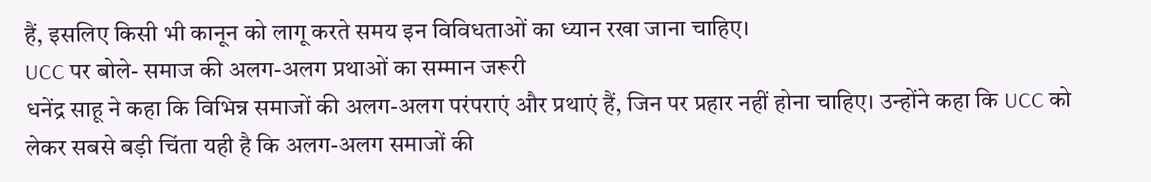हैं, इसलिए किसी भी कानून को लागू करते समय इन विविधताओं का ध्यान रखा जाना चाहिए।
UCC पर बोले- समाज की अलग-अलग प्रथाओं का सम्मान जरूरी
धनेंद्र साहू ने कहा कि विभिन्न समाजों की अलग-अलग परंपराएं और प्रथाएं हैं, जिन पर प्रहार नहीं होना चाहिए। उन्होंने कहा कि UCC को लेकर सबसे बड़ी चिंता यही है कि अलग-अलग समाजों की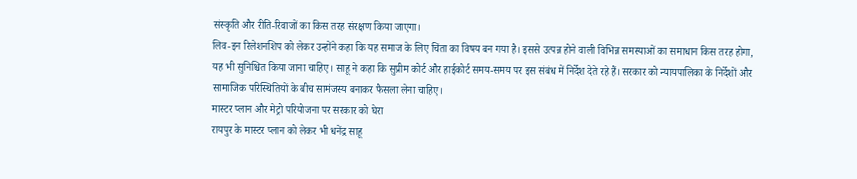संस्कृति और रीति-रिवाजों का किस तरह संरक्षण किया जाएगा।
लिव-इन रिलेशनशिप को लेकर उन्होंने कहा कि यह समाज के लिए चिंता का विषय बन गया है। इससे उत्पन्न होने वाली विभिन्न समस्याओं का समाधान किस तरह होगा, यह भी सुनिश्चित किया जाना चाहिए। साहू ने कहा कि सुप्रीम कोर्ट और हाईकोर्ट समय-समय पर इस संबंध में निर्देश देते रहे हैं। सरकार को न्यायपालिका के निर्देशों और सामाजिक परिस्थितियों के बीच सामंजस्य बनाकर फैसला लेना चाहिए।
मास्टर प्लान और मेट्रो परियोजना पर सरकार को घेरा
रायपुर के मास्टर प्लान को लेकर भी धनेंद्र साहू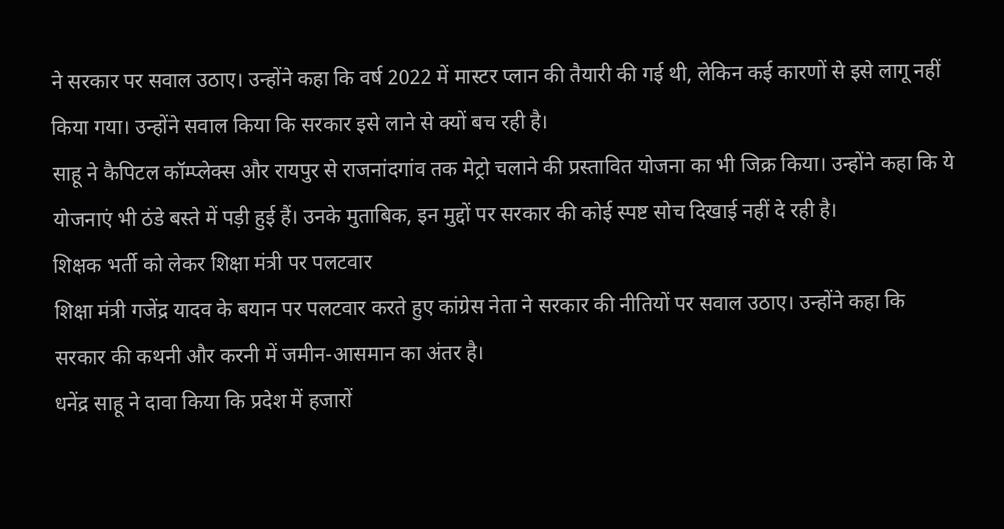ने सरकार पर सवाल उठाए। उन्होंने कहा कि वर्ष 2022 में मास्टर प्लान की तैयारी की गई थी, लेकिन कई कारणों से इसे लागू नहीं किया गया। उन्होंने सवाल किया कि सरकार इसे लाने से क्यों बच रही है।
साहू ने कैपिटल कॉम्प्लेक्स और रायपुर से राजनांदगांव तक मेट्रो चलाने की प्रस्तावित योजना का भी जिक्र किया। उन्होंने कहा कि ये योजनाएं भी ठंडे बस्ते में पड़ी हुई हैं। उनके मुताबिक, इन मुद्दों पर सरकार की कोई स्पष्ट सोच दिखाई नहीं दे रही है।
शिक्षक भर्ती को लेकर शिक्षा मंत्री पर पलटवार
शिक्षा मंत्री गजेंद्र यादव के बयान पर पलटवार करते हुए कांग्रेस नेता ने सरकार की नीतियों पर सवाल उठाए। उन्होंने कहा कि सरकार की कथनी और करनी में जमीन-आसमान का अंतर है।
धनेंद्र साहू ने दावा किया कि प्रदेश में हजारों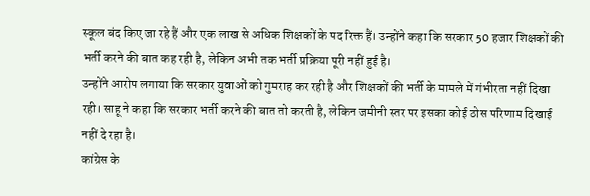स्कूल बंद किए जा रहे हैं और एक लाख से अधिक शिक्षकों के पद रिक्त हैं। उन्होंने कहा कि सरकार 50 हजार शिक्षकों की भर्ती करने की बात कह रही है, लेकिन अभी तक भर्ती प्रक्रिया पूरी नहीं हुई है।
उन्होंने आरोप लगाया कि सरकार युवाओं को गुमराह कर रही है और शिक्षकों की भर्ती के मामले में गंभीरता नहीं दिखा रही। साहू ने कहा कि सरकार भर्ती करने की बात तो करती है, लेकिन जमीनी स्तर पर इसका कोई ठोस परिणाम दिखाई नहीं दे रहा है।
कांग्रेस के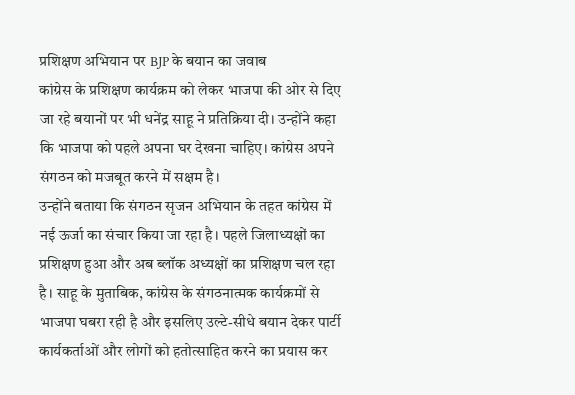प्रशिक्षण अभियान पर BJP के बयान का जवाब
कांग्रेस के प्रशिक्षण कार्यक्रम को लेकर भाजपा की ओर से दिए जा रहे बयानों पर भी धनेंद्र साहू ने प्रतिक्रिया दी। उन्होंने कहा कि भाजपा को पहले अपना घर देखना चाहिए। कांग्रेस अपने संगठन को मजबूत करने में सक्षम है।
उन्होंने बताया कि संगठन सृजन अभियान के तहत कांग्रेस में नई ऊर्जा का संचार किया जा रहा है। पहले जिलाध्यक्षों का प्रशिक्षण हुआ और अब ब्लॉक अध्यक्षों का प्रशिक्षण चल रहा है। साहू के मुताबिक, कांग्रेस के संगठनात्मक कार्यक्रमों से भाजपा घबरा रही है और इसलिए उल्टे-सीधे बयान देकर पार्टी कार्यकर्ताओं और लोगों को हतोत्साहित करने का प्रयास कर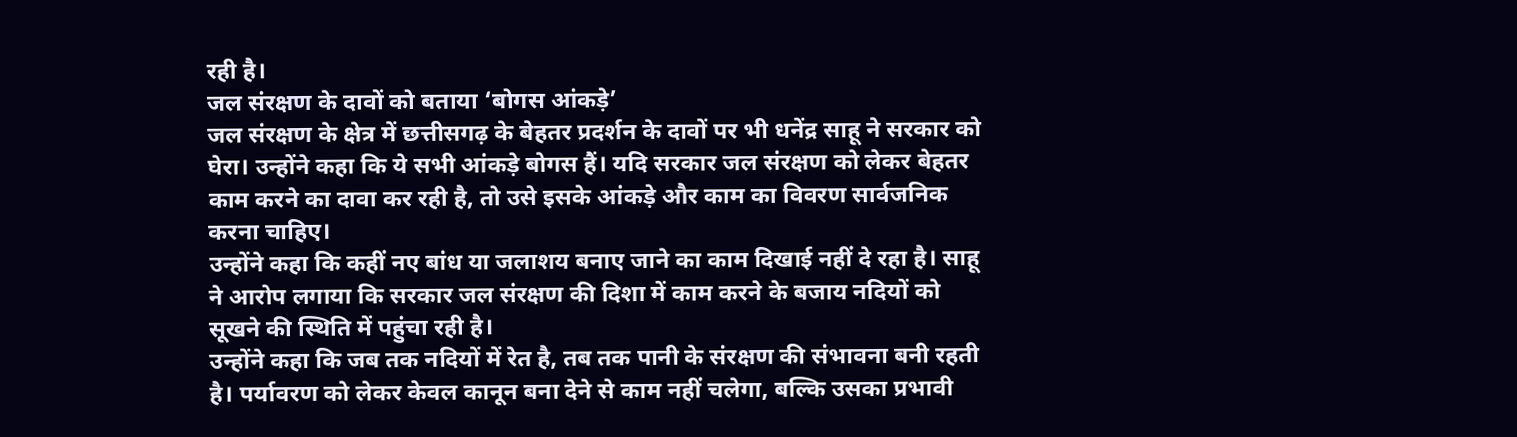रही है।
जल संरक्षण के दावों को बताया ‘बोगस आंकड़े’
जल संरक्षण के क्षेत्र में छत्तीसगढ़ के बेहतर प्रदर्शन के दावों पर भी धनेंद्र साहू ने सरकार को घेरा। उन्होंने कहा कि ये सभी आंकड़े बोगस हैं। यदि सरकार जल संरक्षण को लेकर बेहतर काम करने का दावा कर रही है, तो उसे इसके आंकड़े और काम का विवरण सार्वजनिक करना चाहिए।
उन्होंने कहा कि कहीं नए बांध या जलाशय बनाए जाने का काम दिखाई नहीं दे रहा है। साहू ने आरोप लगाया कि सरकार जल संरक्षण की दिशा में काम करने के बजाय नदियों को सूखने की स्थिति में पहुंचा रही है।
उन्होंने कहा कि जब तक नदियों में रेत है, तब तक पानी के संरक्षण की संभावना बनी रहती है। पर्यावरण को लेकर केवल कानून बना देने से काम नहीं चलेगा, बल्कि उसका प्रभावी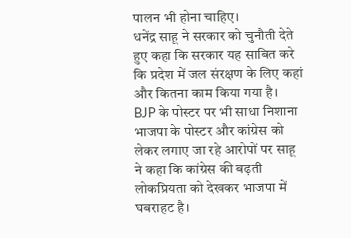पालन भी होना चाहिए।
धनेंद्र साहू ने सरकार को चुनौती देते हुए कहा कि सरकार यह साबित करे कि प्रदेश में जल संरक्षण के लिए कहां और कितना काम किया गया है।
BJP के पोस्टर पर भी साधा निशाना
भाजपा के पोस्टर और कांग्रेस को लेकर लगाए जा रहे आरोपों पर साहू ने कहा कि कांग्रेस की बढ़ती लोकप्रियता को देखकर भाजपा में घबराहट है।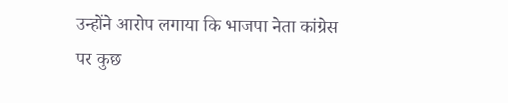उन्होंने आरोप लगाया कि भाजपा नेता कांग्रेस पर कुछ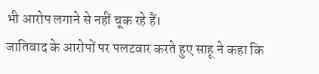भी आरोप लगाने से नहीं चूक रहे हैं।
जातिवाद के आरोपों पर पलटवार करते हुए साहू ने कहा कि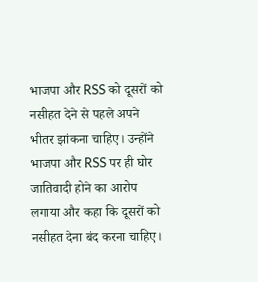भाजपा और RSS को दूसरों को नसीहत देने से पहले अपने भीतर झांकना चाहिए। उन्होंने भाजपा और RSS पर ही घोर जातिवादी होने का आरोप लगाया और कहा कि दूसरों को नसीहत देना बंद करना चाहिए।